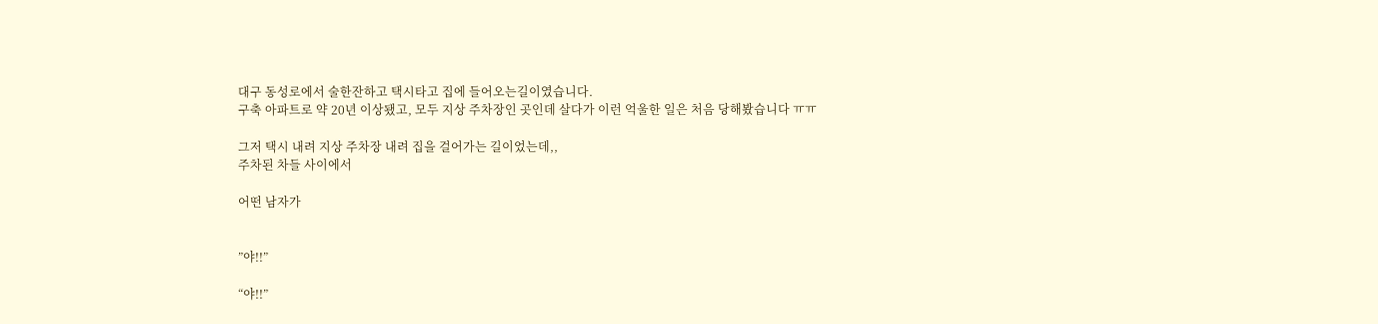대구 동성로에서 술한잔하고 택시타고 집에 들어오는길이였습니다.
구축 아파트로 약 20년 이상됐고, 모두 지상 주차장인 곳인데 살다가 이런 억울한 일은 처음 당해봤습니다 ㅠㅠ

그저 택시 내려 지상 주차장 내려 집을 걸어가는 길이었는데,,
주차된 차들 사이에서

어떤 남자가


”야!!”

“야!!”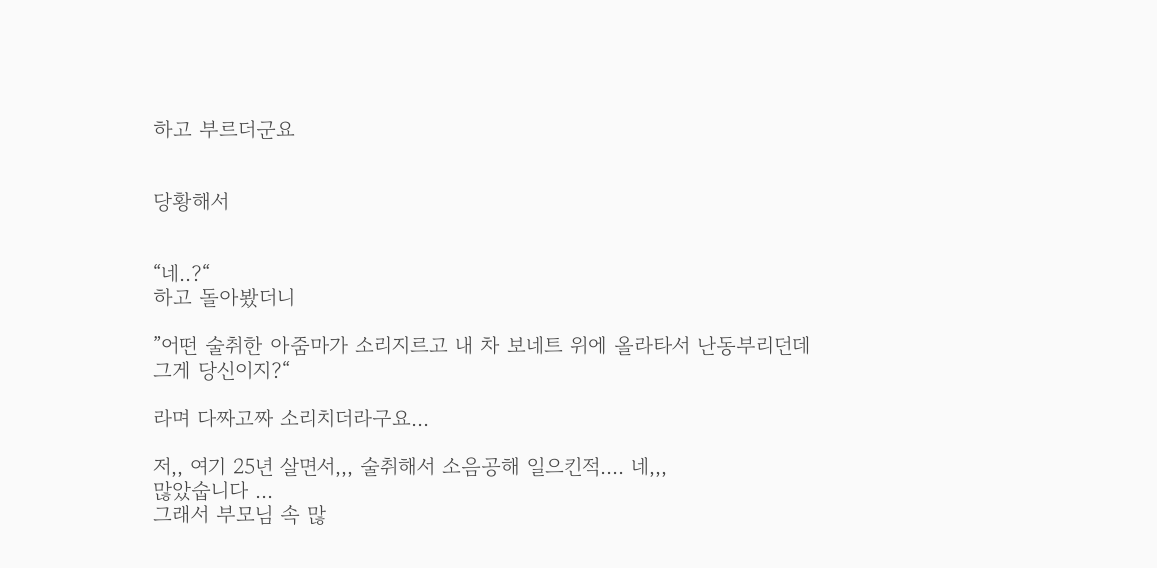하고 부르더군요


당황해서


“네..?“
하고 돌아봤더니

”어떤 술취한 아줌마가 소리지르고 내 차 보네트 위에 올라타서 난동부리던데 그게 당신이지?“

라며 다짜고짜 소리치더라구요...

저,, 여기 25년 살면서,,, 술취해서 소음공해 일으킨적.... 네,,,
많았숩니다 ...
그래서 부모님 속 많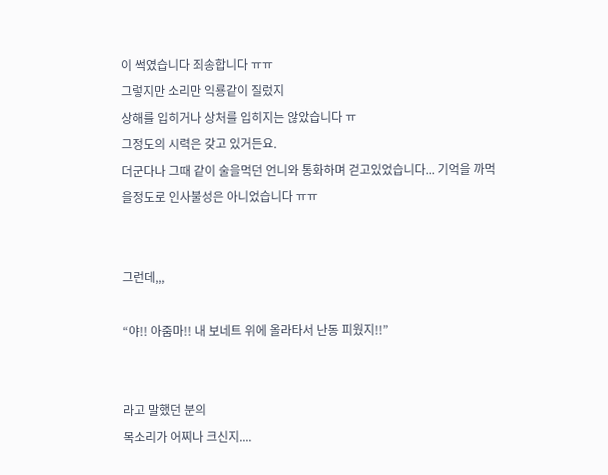이 썩였습니다 죄송합니다 ㅠㅠ
그렇지만 소리만 익룡같이 질렀지
상해를 입히거나 상처를 입히지는 않았습니다 ㅠ
그정도의 시력은 갖고 있거든요.
더군다나 그때 같이 술을먹던 언니와 통화하며 걷고있었습니다... 기억을 까먹을정도로 인사불성은 아니었습니다 ㅠㅠ


그런데,,,

“야!! 아줌마!! 내 보네트 위에 올라타서 난동 피웠지!!”


라고 말했던 분의
목소리가 어찌나 크신지....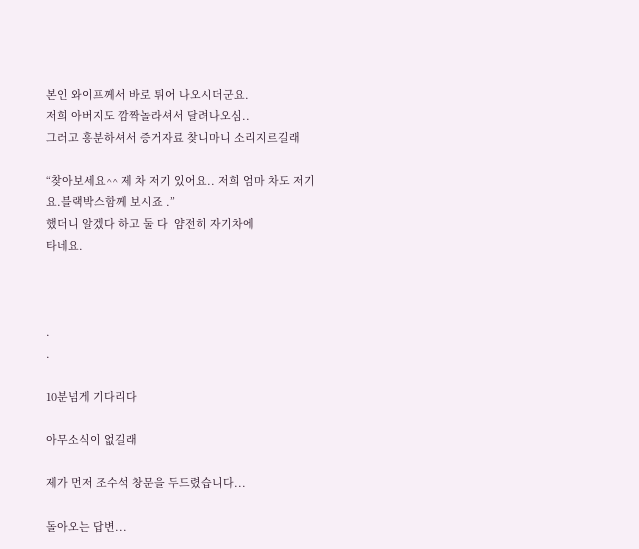본인 와이프께서 바로 튀어 나오시더군요.
저희 아버지도 깜짝놀라셔서 달려나오심..
그러고 흥분하셔서 증거자료 찾니마니 소리지르길래

“찾아보세요^^ 제 차 저기 있어요.. 저희 엄마 차도 저기요.블랙박스함께 보시죠 .”
했더니 알겠다 하고 둘 다  얌전히 자기차에
타네요.



.
.

10분넘게 기다리다

아무소식이 없길래

제가 먼저 조수석 창문을 두드렸습니다...

돌아오는 답변...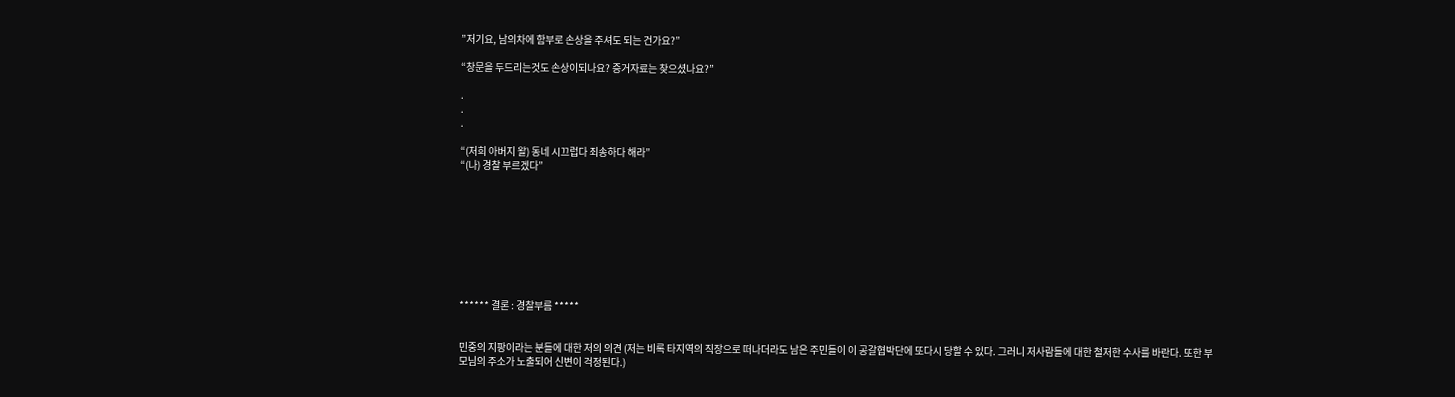”저기요, 남의차에 함부로 손상을 주셔도 되는 건가요?”

“창문을 두드리는것도 손상이되나요? 증거자료는 찾으셨나요?”

.
.
.

“(저희 아버지 왈) 동네 시끄럽다 죄송하다 해라”
“(나) 경찰 부르겠다”









****** 결론 : 경찰부름 *****


민중의 지팡이라는 분들에 대한 저의 의견 (저는 비록 타지역의 직장으로 떠나더라도 남은 주민들이 이 공갈협박단에 또다시 당할 수 있다. 그러니 저사람들에 대한 철저한 수사를 바란다. 또한 부모님의 주소가 노출되어 신변이 걱정된다.)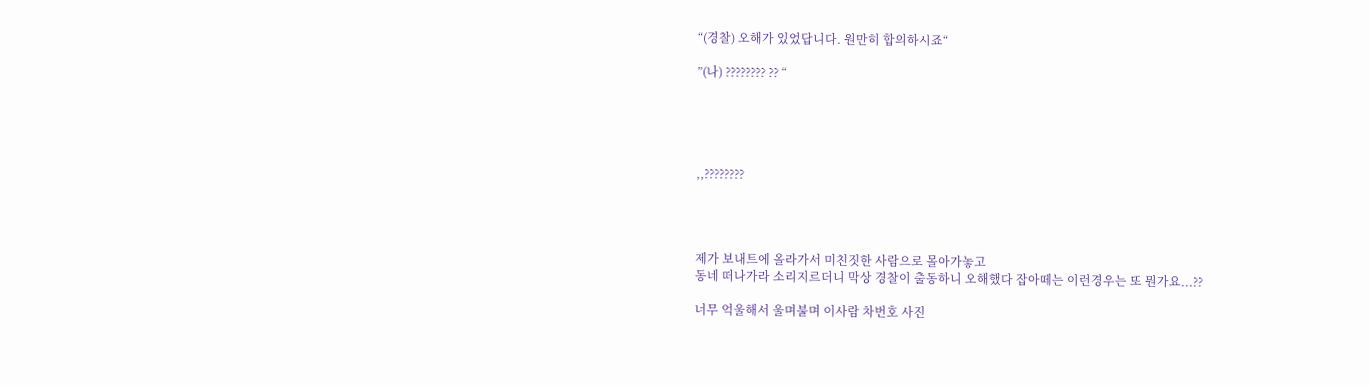“(경찰) 오해가 있었답니다. 원만히 합의하시죠“

”(나) ???????? ?? “





,,????????




제가 보내트에 올라가서 미친짓한 사람으로 몰아가놓고
동네 떠나가라 소리지르더니 막상 경찰이 출동하니 오해했다 잡아떼는 이런경우는 또 뭔가요...??

너무 억울해서 울며불며 이사람 차번호 사진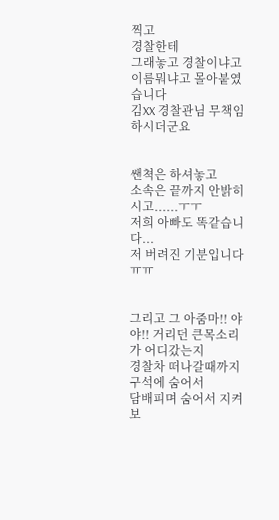찍고
경찰한테
그래놓고 경찰이냐고 이름뭐냐고 몰아붙였습니다
김XX 경찰관님 무책임 하시더군요


쌘쳑은 하셔놓고
소속은 끝까지 안밝히시고......ㅜㅜ
저희 아빠도 똑같습니다...
저 버려진 기분입니다 ㅠㅠ


그리고 그 아줌마!! 야 야!! 거리던 큰목소리가 어디갔는지
경찰차 떠나갈때까지 구석에 숨어서
담배피며 숨어서 지켜보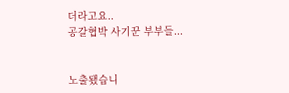더라고요..
공갈협박 사기꾼 부부들...


노출됐습니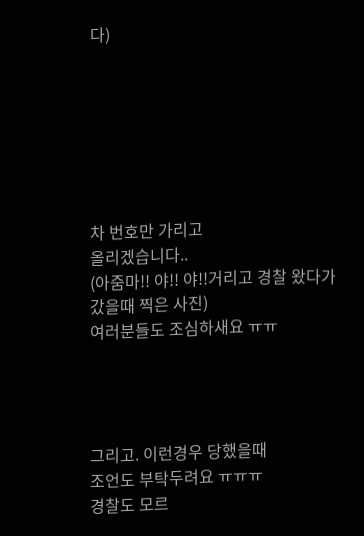다)







차 번호만 가리고
올리겠습니다..
(아줌마!! 야!! 야!!거리고 경찰 왔다가 갔을때 찍은 사진)
여러분들도 조심하새요 ㅠㅠ




그리고. 이런경우 당했을때
조언도 부탁두려요 ㅠㅠㅠ
경찰도 모르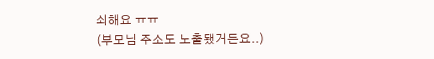쇠해요 ㅠㅠ
(부모님 주소도 노출됐거든요..)